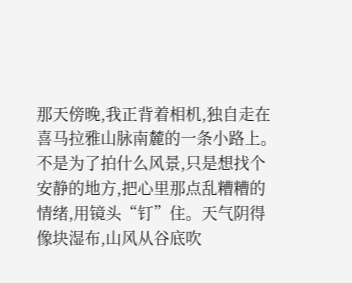那天傍晚,我正背着相机,独自走在喜马拉雅山脉南麓的一条小路上。不是为了拍什么风景,只是想找个安静的地方,把心里那点乱糟糟的情绪,用镜头“钉”住。天气阴得像块湿布,山风从谷底吹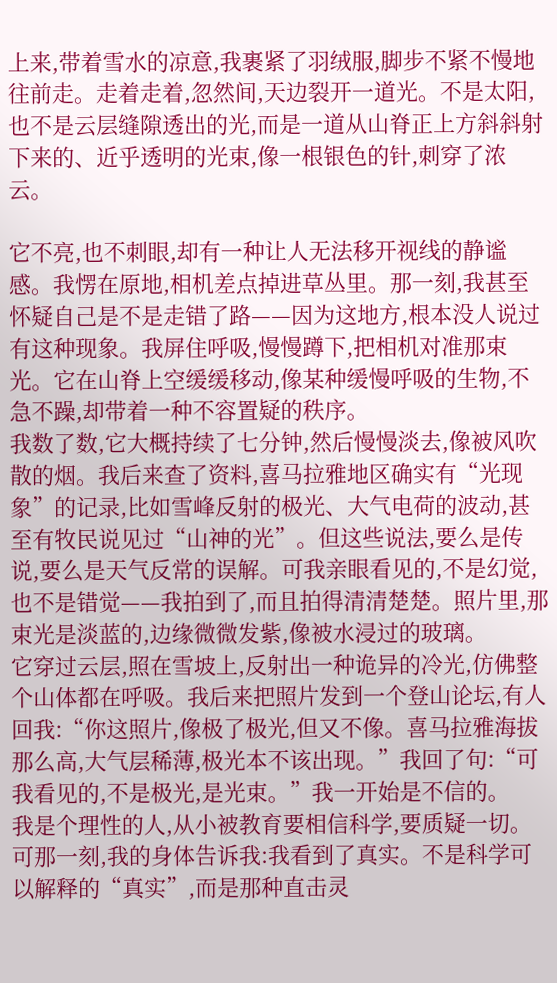上来,带着雪水的凉意,我裹紧了羽绒服,脚步不紧不慢地往前走。走着走着,忽然间,天边裂开一道光。不是太阳,也不是云层缝隙透出的光,而是一道从山脊正上方斜斜射下来的、近乎透明的光束,像一根银色的针,刺穿了浓云。

它不亮,也不刺眼,却有一种让人无法移开视线的静谧感。我愣在原地,相机差点掉进草丛里。那一刻,我甚至怀疑自己是不是走错了路——因为这地方,根本没人说过有这种现象。我屏住呼吸,慢慢蹲下,把相机对准那束光。它在山脊上空缓缓移动,像某种缓慢呼吸的生物,不急不躁,却带着一种不容置疑的秩序。
我数了数,它大概持续了七分钟,然后慢慢淡去,像被风吹散的烟。我后来查了资料,喜马拉雅地区确实有“光现象”的记录,比如雪峰反射的极光、大气电荷的波动,甚至有牧民说见过“山神的光”。但这些说法,要么是传说,要么是天气反常的误解。可我亲眼看见的,不是幻觉,也不是错觉——我拍到了,而且拍得清清楚楚。照片里,那束光是淡蓝的,边缘微微发紫,像被水浸过的玻璃。
它穿过云层,照在雪坡上,反射出一种诡异的冷光,仿佛整个山体都在呼吸。我后来把照片发到一个登山论坛,有人回我:“你这照片,像极了极光,但又不像。喜马拉雅海拔那么高,大气层稀薄,极光本不该出现。”我回了句:“可我看见的,不是极光,是光束。”我一开始是不信的。
我是个理性的人,从小被教育要相信科学,要质疑一切。可那一刻,我的身体告诉我:我看到了真实。不是科学可以解释的“真实”,而是那种直击灵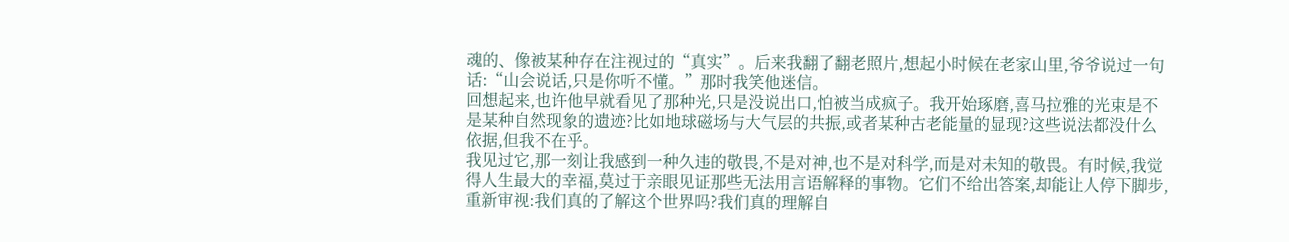魂的、像被某种存在注视过的“真实”。后来我翻了翻老照片,想起小时候在老家山里,爷爷说过一句话:“山会说话,只是你听不懂。”那时我笑他迷信。
回想起来,也许他早就看见了那种光,只是没说出口,怕被当成疯子。我开始琢磨,喜马拉雅的光束是不是某种自然现象的遗迹?比如地球磁场与大气层的共振,或者某种古老能量的显现?这些说法都没什么依据,但我不在乎。
我见过它,那一刻让我感到一种久违的敬畏,不是对神,也不是对科学,而是对未知的敬畏。有时候,我觉得人生最大的幸福,莫过于亲眼见证那些无法用言语解释的事物。它们不给出答案,却能让人停下脚步,重新审视:我们真的了解这个世界吗?我们真的理解自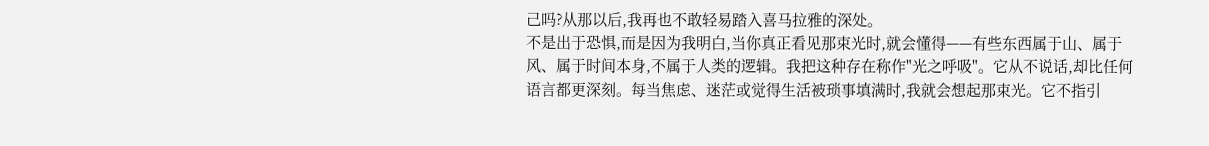己吗?从那以后,我再也不敢轻易踏入喜马拉雅的深处。
不是出于恐惧,而是因为我明白,当你真正看见那束光时,就会懂得——有些东西属于山、属于风、属于时间本身,不属于人类的逻辑。我把这种存在称作"光之呼吸"。它从不说话,却比任何语言都更深刻。每当焦虑、迷茫或觉得生活被琐事填满时,我就会想起那束光。它不指引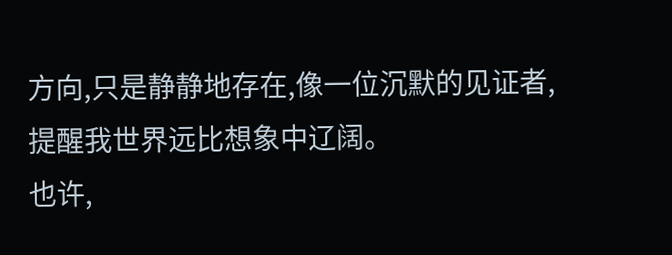方向,只是静静地存在,像一位沉默的见证者,提醒我世界远比想象中辽阔。
也许,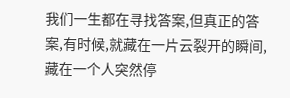我们一生都在寻找答案,但真正的答案,有时候,就藏在一片云裂开的瞬间,藏在一个人突然停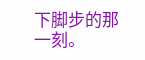下脚步的那一刻。